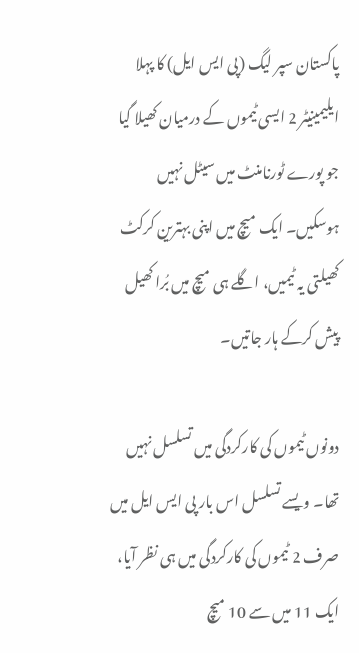پاکستان سپر لیگ (پی ایس ایل) کا پہلا ایلیمینیٹر 2 ایسی ٹیموں کے درمیان کھیلا گیا جو پورے ٹورنامنٹ میں سیٹل نہیں ہوسکیں۔ ایک میچ میں اپنی بہترین کرکٹ کھیلتی یہ ٹیمیں، اگلے ہی میچ میں بُرا کھیل پیش کرکے ہار جاتیں۔

دونوں ٹیموں کی کارکردگی میں تسلسل نہیں تھا۔ ویسے تسلسل اس بار پی ایس ایل میں صرف 2 ٹیموں کی کارکردگی میں ہی نظر آیا، ایک 11 میں سے 10 میچ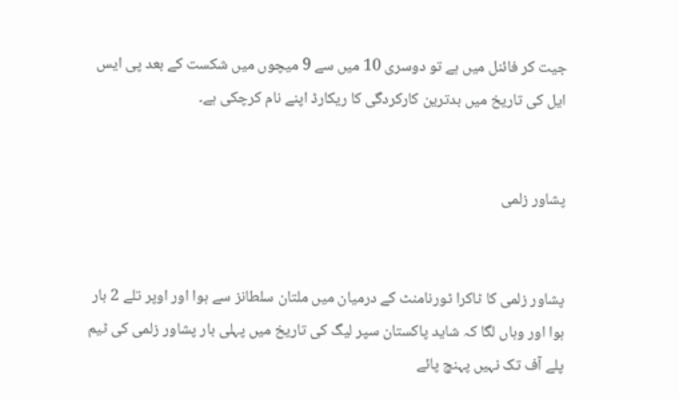جیت کر فائنل میں ہے تو دوسری 10 میں سے 9 میچوں میں شکست کے بعد پی ایس ایل کی تاریخ میں بدترین کارکردگی کا ریکارڈ اپنے نام کرچکی ہے۔


پشاور زلمی


پشاور زلمی کا ٹاکرا ٹورنامنٹ کے درمیان میں ملتان سلطانز سے ہوا اور اوپر تلے 2 بار ہوا اور وہاں لگا کہ شاید پاکستان سپر لیگ کی تاریخ میں پہلی بار پشاور زلمی کی ٹیم پلے آف تک نہیں پہنچ پائے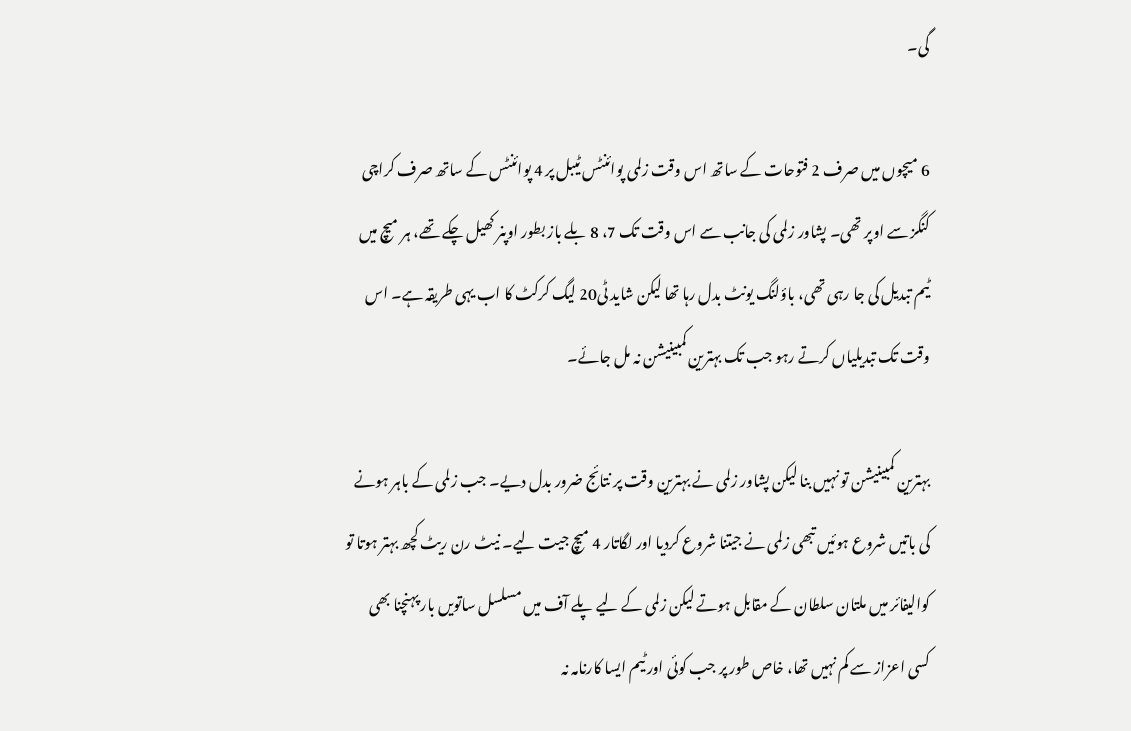گی۔

6 میچوں میں صرف 2 فتوحات کے ساتھ اس وقت زلمی پوائنٹس ٹیبل پر 4 پوائنٹس کے ساتھ صرف کراچی کنگز سے اوپر تھی۔ پشاور زلمی کی جانب سے اس وقت تک 7، 8 بلے باز بطور اوپنر کھیل چکے تھے، ہر میچ میں ٹیم تبدیل کی جا رہی تھی، باؤلنگ یونٹ بدل رہا تھا لیکن شاید ٹی20 لیگ کرکٹ کا اب یہی طریقہ ہے۔ اس وقت تک تبدیلیاں کرتے رہو جب تک بہترین کمبینیشن نہ مل جائے۔

بہترین کمبینیشن تو نہیں بنا لیکن پشاور زلمی نے بہترین وقت پر نتائج ضرور بدل دیے۔ جب زلمی کے باہر ہونے کی باتیں شروع ہوئیں تبھی زلمی نے جیتنا شروع کردیا اور لگاتار 4 میچ جیت لیے۔ نیٹ رن ریٹ کچھ بہتر ہوتا تو کوالیفائر میں ملتان سلطان کے مقابل ہوتے لیکن زلمی کے لیے پلے آف میں مسلسل ساتویں بار پہنچنا بھی کسی اعزاز سے کم نہیں تھا، خاص طور پر جب کوئی اور ٹیم ایسا کارنامہ نہ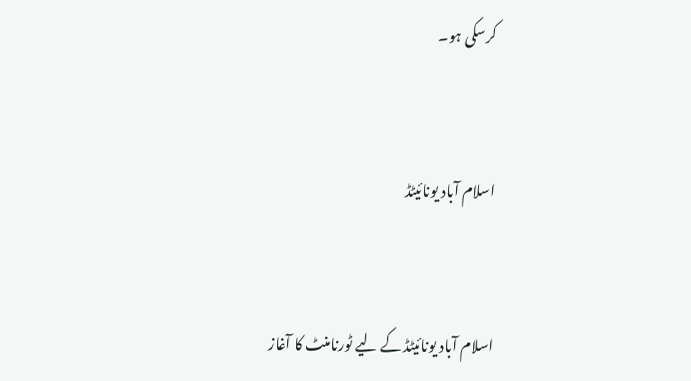کرسکی ہو۔


اسلام آباد یونائیٹڈ


اسلام آباد یونائیٹڈ کے لیے ٹورنامنٹ کا آغاز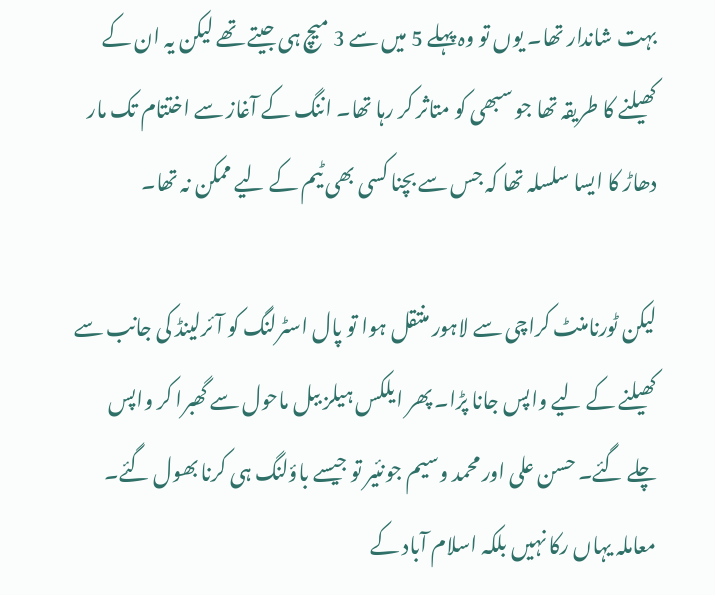بہت شاندار تھا۔ یوں تو وہ پہلے 5 میں سے 3 میچ ہی جیتے تھے لیکن یہ ان کے کھیلنے کا طریقہ تھا جو سبھی کو متاثر کر رہا تھا۔ اننگ کے آغاز سے اختتام تک مار دھاڑ کا ایسا سلسلہ تھا کہ جس سے بچنا کسی بھی ٹیم کے لیے ممکن نہ تھا۔

لیکن ٹورنامنٹ کراچی سے لاہور منتقل ہوا تو پال اسٹرلنگ کو آئرلینڈ کی جانب سے کھیلنے کے لیے واپس جانا پڑا۔ پھر ایلکس ہیلز ببل ماحول سے گھبرا کر واپس چلے گئے۔ حسن علی اور محمد وسیم جونئیر تو جیسے باؤلنگ ہی کرنا بھول گئے۔ معاملہ یہاں رکا نہیں بلکہ اسلام آباد کے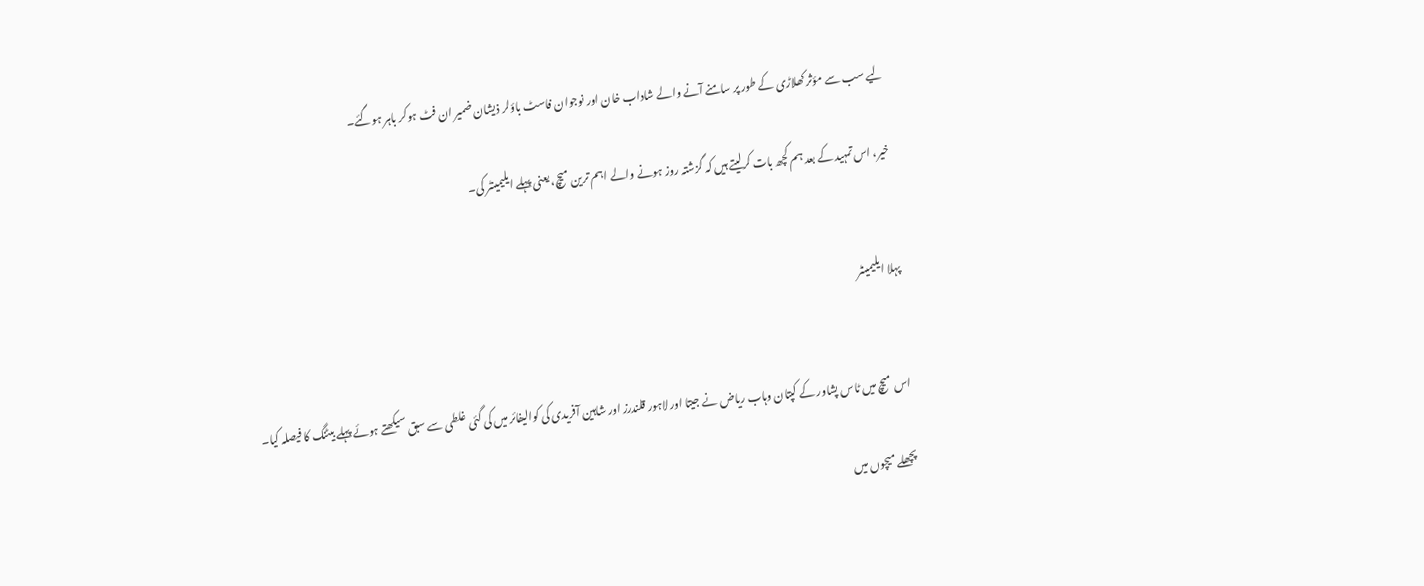لیے سب سے مؤثر کھلاڑی کے طور پر سامنے آنے والے شاداب خان اور نوجوان فاسٹ باؤلر ذیشان ضمیر ان فٹ ہوکر باہر ہوگئے۔

خیر، اس تمہید کے بعد ہم کچھ بات کرلیتے ہیں کہ گزشتہ روز ہونے والے اہم ترین میچ، یعنی پہلے ایلیمینٹر کی۔


پہلا ایلیمینٹر


اس میچ میں ٹاس پشاور کے کپتان وہاب ریاض نے جیتا اور لاہور قلندرز اور شاہین آفریدی کی کوالیفائر میں کی گئی غلطی سے سبق سیکھتے ہوئے پہلے بیٹنگ کا فیصلہ کیا۔

پچھلے میچوں میں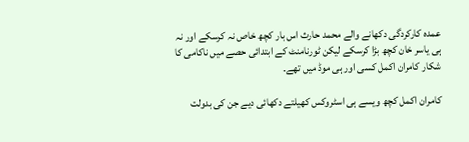عمدہ کارکردگی دکھانے والے محمد حارث اس بار کچھ خاص نہ کرسکے اور نہ ہی یاسر خان کچھ بڑا کرسکے لیکن ٹورنامنٹ کے ابتدائی حصے میں ناکامی کا شکار کامران اکمل کسی اور ہی موڈ میں تھے۔

کامران اکمل کچھ ویسے ہی اسٹروکس کھیلتے دکھائی دیے جن کی بدولت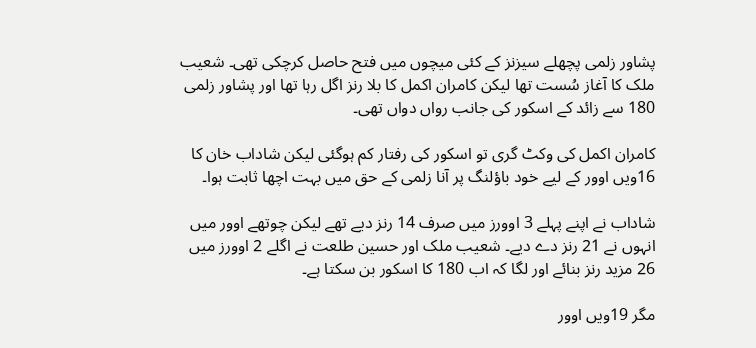پشاور زلمی پچھلے سیزنز کے کئی میچوں میں فتح حاصل کرچکی تھی۔ شعیب ملک کا آغاز سُست تھا لیکن کامران اکمل کا بلا رنز اگل رہا تھا اور پشاور زلمی 180 سے زائد کے اسکور کی جانب رواں دواں تھی۔

کامران اکمل کی وکٹ گری تو اسکور کی رفتار کم ہوگئی لیکن شاداب خان کا 16ویں اوور کے لیے خود باؤلنگ پر آنا زلمی کے حق میں بہت اچھا ثابت ہوا۔

شاداب نے اپنے پہلے 3 اوورز میں صرف 14 رنز دیے تھے لیکن چوتھے اوور میں انہوں نے 21 رنز دے دیے۔ شعیب ملک اور حسین طلعت نے اگلے 2 اوورز میں 26 مزید رنز بنائے اور لگا کہ اب 180 کا اسکور بن سکتا ہے۔

مگر 19ویں اوور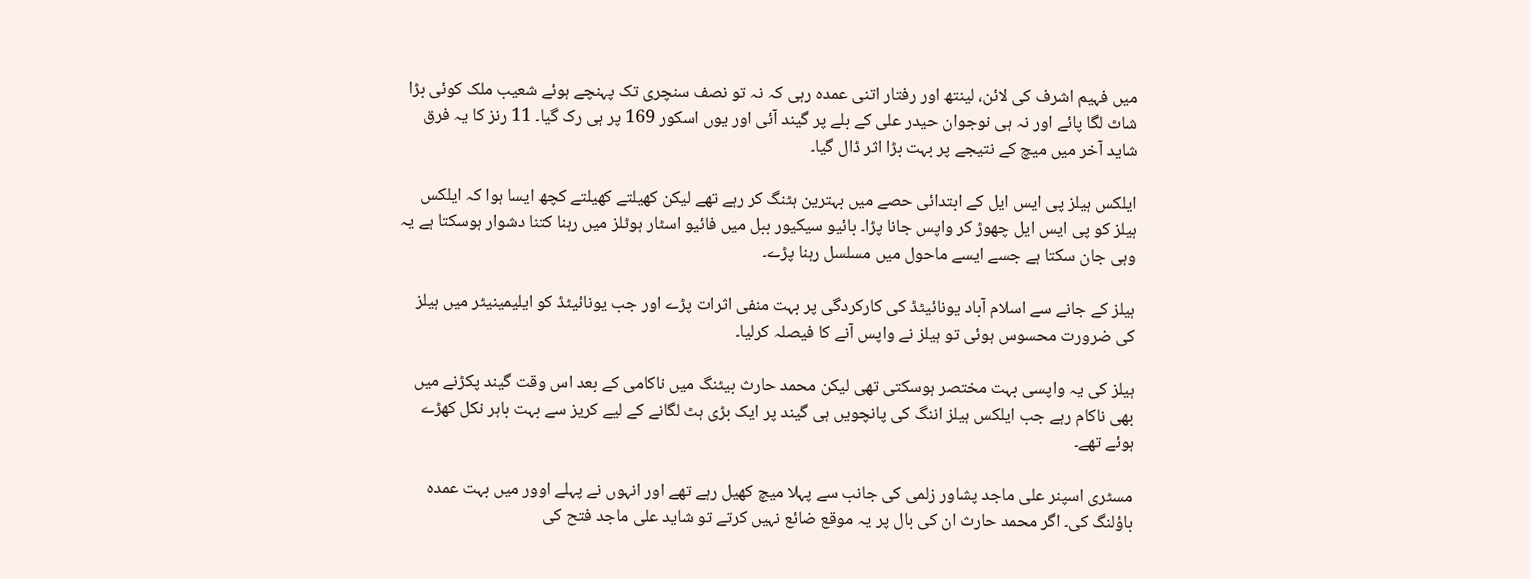میں فہیم اشرف کی لائن، لینتھ اور رفتار اتنی عمدہ رہی کہ نہ تو نصف سنچری تک پہنچے ہوئے شعیب ملک کوئی بڑا شاٹ لگا پائے اور نہ ہی نوجوان حیدر علی کے بلے پر گیند آئی اور یوں اسکور 169 پر ہی رک گیا۔ 11 رنز کا یہ فرق شاید آخر میں میچ کے نتیجے پر بہت بڑا اثر ڈال گیا۔

ایلکس ہیلز پی ایس ایل کے ابتدائی حصے میں بہترین ہٹنگ کر رہے تھے لیکن کھیلتے کھیلتے کچھ ایسا ہوا کہ ایلکس ہیلز کو پی ایس ایل چھوڑ کر واپس جانا پڑا۔ بائیو سیکیور ببل میں فائیو اسٹار ہوٹلز میں رہنا کتنا دشوار ہوسکتا ہے یہ وہی جان سکتا ہے جسے ایسے ماحول میں مسلسل رہنا پڑے۔

ہیلز کے جانے سے اسلام آباد یونائیٹڈ کی کارکردگی پر بہت منفی اثرات پڑے اور جب یونائیٹڈ کو ایلیمینیٹر میں ہیلز کی ضرورت محسوس ہوئی تو ہیلز نے واپس آنے کا فیصلہ کرلیا۔

ہیلز کی یہ واپسی بہت مختصر ہوسکتی تھی لیکن محمد حارث بیٹنگ میں ناکامی کے بعد اس وقت گیند پکڑنے میں بھی ناکام رہے جب ایلکس ہیلز اننگ کی پانچویں ہی گیند پر ایک بڑی ہٹ لگانے کے لیے کریز سے بہت باہر نکل کھڑے ہوئے تھے۔

مسٹری اسپنر علی ماجد پشاور زلمی کی جانب سے پہلا میچ کھیل رہے تھے اور انہوں نے پہلے اوور میں بہت عمدہ باؤلنگ کی۔ اگر محمد حارث ان کی بال پر یہ موقع ضائع نہیں کرتے تو شاید علی ماجد فتح کی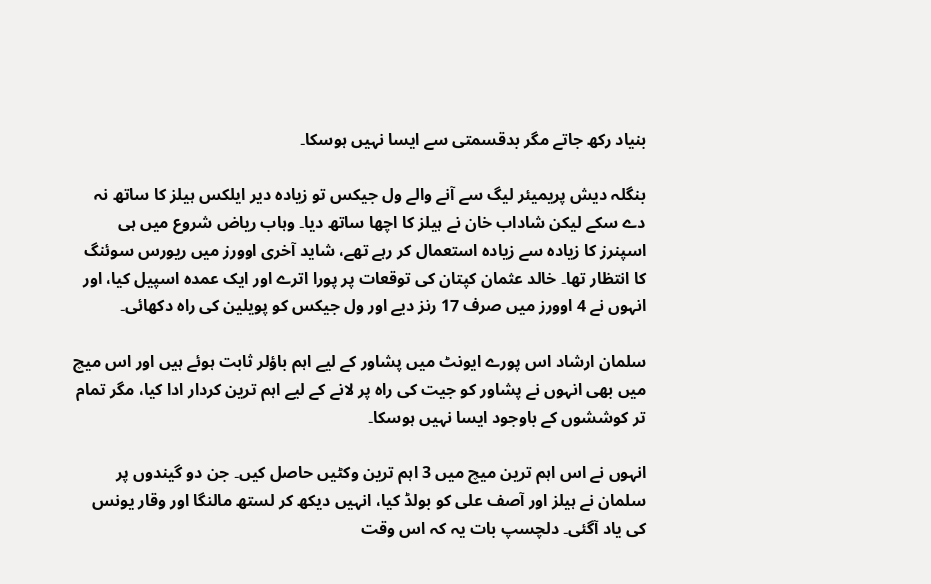بنیاد رکھ جاتے مگر بدقسمتی سے ایسا نہیں ہوسکا۔

بنگلہ دیش پریمیئر لیگ سے آنے والے ول جیکس تو زیادہ دیر ایلکس ہیلز کا ساتھ نہ دے سکے لیکن شاداب خان نے ہیلز کا اچھا ساتھ دیا۔ وہاب ریاض شروع میں ہی اسپنرز کا زیادہ سے زیادہ استعمال کر رہے تھے، شاید آخری اوورز میں ریورس سوئنگ کا انتظار تھا۔ خالد عثمان کپتان کی توقعات پر پورا اترے اور ایک عمدہ اسپیل کیا، اور انہوں نے 4 اوورز میں صرف 17 رنز دیے اور ول جیکس کو پویلین کی راہ دکھائی۔

سلمان ارشاد اس پورے ایونٹ میں پشاور کے لیے اہم باؤلر ثابت ہوئے ہیں اور اس میچ میں بھی انہوں نے پشاور کو جیت کی راہ پر لانے کے لیے اہم ترین کردار ادا کیا، مگر تمام تر کوششوں کے باوجود ایسا نہیں ہوسکا۔

انہوں نے اس اہم ترین میچ میں 3 اہم ترین وکٹیں حاصل کیں۔ جن دو گیندوں پر سلمان نے ہیلز اور آصف علی کو بولڈ کیا، انہیں دیکھ کر لستھ مالنگا اور وقار یونس کی یاد آگئی۔ دلچسپ بات یہ کہ اس وقت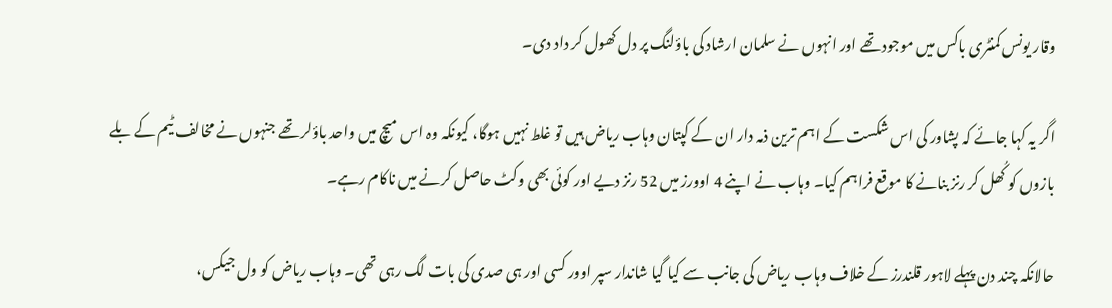وقار یونس کمنٹری باکس میں موجود تھے اور انہوں نے سلمان ارشاد کی باؤلنگ پر دل کھول کر داد دی۔

اگر یہ کہا جائے کہ پشاور کی اس شکست کے اہم ترین ذمہ دار ان کے کپتان وہاب ریاض ہیں تو غلط نہیں ہوگا، کیونکہ وہ اس میچ میں واحد باؤلر تھے جنہوں نے مخالف ٹیم کے بلے بازوں کو کُھل کر رنز بنانے کا موقع فراہم کیا۔ وہاب نے اپنے 4 اوورز میں 52 رنز دیے اور کوئی بھی وکٹ حاصل کرنے میں ناکام رہے۔

حالانکہ چند دن پہلے لاہور قلندرز کے خلاف وہاب ریاض کی جانب سے کیا گیا شاندار سپر اوور کسی اور ہی صدی کی بات لگ رہی تھی۔ وہاب ریاض کو ول جیکس،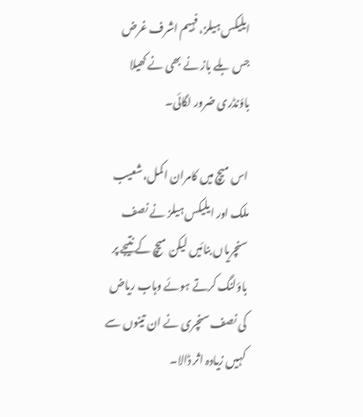ایلیکس ہیلز، فہیم اشرف غرض جس بلے باز نے بھی نے کھیلا باؤنڈری ضرور لگائی۔

اس میچ میں کامران اکمل، شعیب ملک اور ایلیکس ہیلز نے نصف سنچریاں بنائیں لیکن میچ کے نتیجے پر باؤلنگ کرتے ہوئے وہاب ریاض کی نصف سنچری نے ان تینوں سے کہیں زیادہ اثر ڈالا۔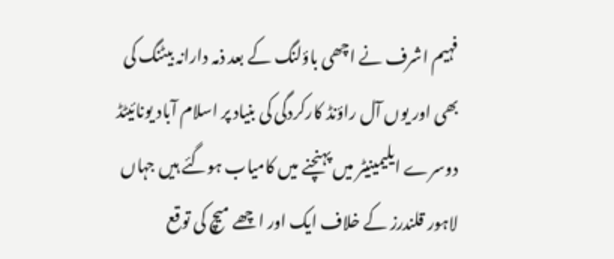فہیم اشرف نے اچھی باؤلنگ کے بعد ذمہ دارانہ بیٹنگ کی بھی اور یوں آل راؤنڈ کارکردگی کی بنیاد پر اسلام آباد یونائیٹڈ دوسرے ایلیمینیٹر میں پہنچنے میں کامیاب ہوگئے ہیں جہاں لاہور قلندرز کے خلاف ایک اور اچھے میچ کی توقع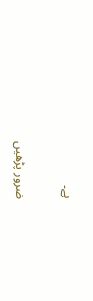ہے۔

ضرور پڑھیں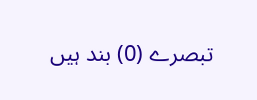تبصرے (0) بند ہیں